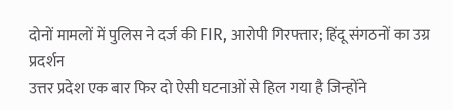दोनों मामलों में पुलिस ने दर्ज की FIR, आरोपी गिरफ्तार; हिंदू संगठनों का उग्र प्रदर्शन
उत्तर प्रदेश एक बार फिर दो ऐसी घटनाओं से हिल गया है जिन्होंने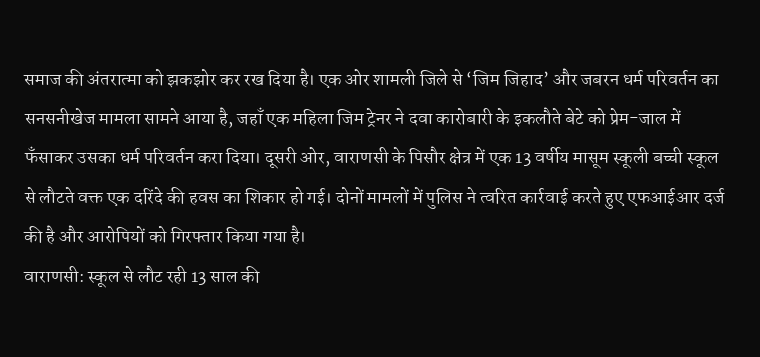समाज की अंतरात्मा को झकझोर कर रख दिया है। एक ओर शामली जिले से ‘जिम जिहाद’ और जबरन धर्म परिवर्तन का सनसनीखेज मामला सामने आया है, जहाँ एक महिला जिम ट्रेनर ने दवा कारोबारी के इकलौते बेटे को प्रेम-जाल में फँसाकर उसका धर्म परिवर्तन करा दिया। दूसरी ओर, वाराणसी के पिसौर क्षेत्र में एक 13 वर्षीय मासूम स्कूली बच्ची स्कूल से लौटते वक्त एक दरिंदे की हवस का शिकार हो गई। दोनों मामलों में पुलिस ने त्वरित कार्रवाई करते हुए एफआईआर दर्ज की है और आरोपियों को गिरफ्तार किया गया है।
वाराणसी: स्कूल से लौट रही 13 साल की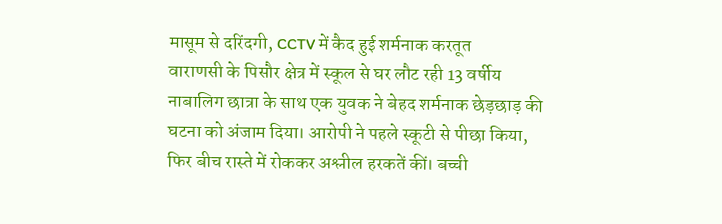मासूम से दरिंदगी, CCTV में कैद हुई शर्मनाक करतूत
वाराणसी के पिसौर क्षेत्र में स्कूल से घर लौट रही 13 वर्षीय नाबालिग छात्रा के साथ एक युवक ने बेहद शर्मनाक छेड़छाड़ की घटना को अंजाम दिया। आरोपी ने पहले स्कूटी से पीछा किया, फिर बीच रास्ते में रोककर अश्लील हरकतें कीं। बच्ची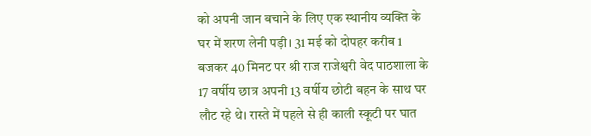को अपनी जान बचाने के लिए एक स्थानीय व्यक्ति के घर में शरण लेनी पड़ी। 31 मई को दोपहर करीब 1 बजकर 40 मिनट पर श्री राज राजेश्वरी वेद पाठशाला के 17 वर्षीय छात्र अपनी 13 वर्षीय छोटी बहन के साथ घर लौट रहे थे। रास्ते में पहले से ही काली स्कूटी पर घात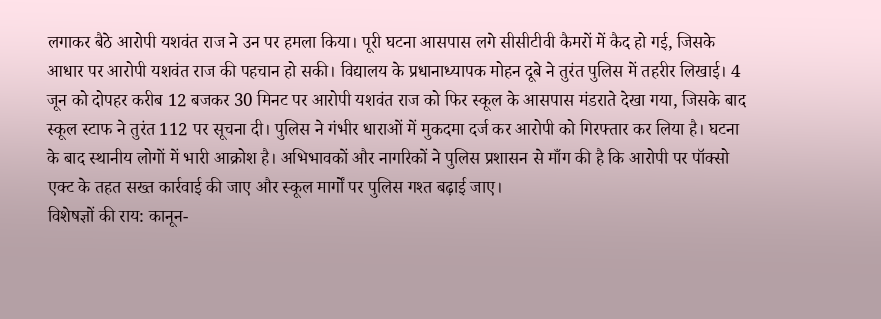लगाकर बैठे आरोपी यशवंत राज ने उन पर हमला किया। पूरी घटना आसपास लगे सीसीटीवी कैमरों में कैद हो गई, जिसके आधार पर आरोपी यशवंत राज की पहचान हो सकी। विद्यालय के प्रधानाध्यापक मोहन दूबे ने तुरंत पुलिस में तहरीर लिखाई। 4 जून को दोपहर करीब 12 बजकर 30 मिनट पर आरोपी यशवंत राज को फिर स्कूल के आसपास मंडराते देखा गया, जिसके बाद स्कूल स्टाफ ने तुरंत 112 पर सूचना दी। पुलिस ने गंभीर धाराओं में मुकदमा दर्ज कर आरोपी को गिरफ्तार कर लिया है। घटना के बाद स्थानीय लोगों में भारी आक्रोश है। अभिभावकों और नागरिकों ने पुलिस प्रशासन से माँग की है कि आरोपी पर पॉक्सो एक्ट के तहत सख्त कार्रवाई की जाए और स्कूल मार्गों पर पुलिस गश्त बढ़ाई जाए।
विशेषज्ञों की राय: कानून-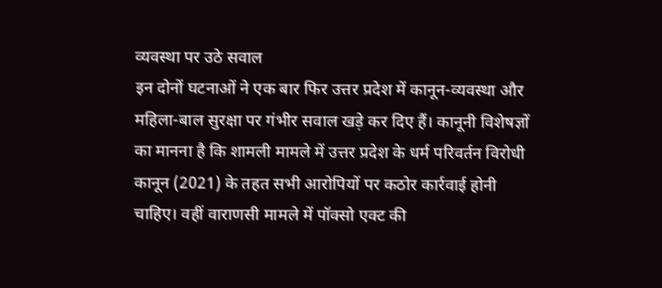व्यवस्था पर उठे सवाल
इन दोनों घटनाओं ने एक बार फिर उत्तर प्रदेश में कानून-व्यवस्था और महिला-बाल सुरक्षा पर गंभीर सवाल खड़े कर दिए हैं। कानूनी विशेषज्ञों का मानना है कि शामली मामले में उत्तर प्रदेश के धर्म परिवर्तन विरोधी कानून (2021) के तहत सभी आरोपियों पर कठोर कार्रवाई होनी चाहिए। वहीं वाराणसी मामले में पॉक्सो एक्ट की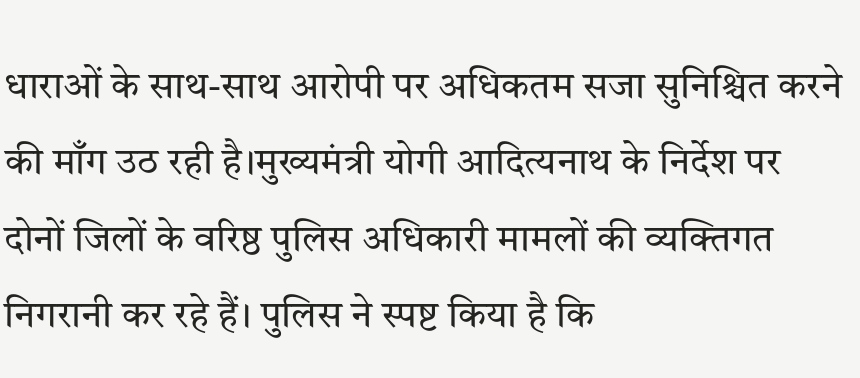धाराओं के साथ-साथ आरोपी पर अधिकतम सजा सुनिश्चित करने की माँग उठ रही है।मुख्यमंत्री योगी आदित्यनाथ के निर्देश पर दोनों जिलों के वरिष्ठ पुलिस अधिकारी मामलों की व्यक्तिगत निगरानी कर रहे हैं। पुलिस ने स्पष्ट किया है कि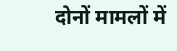दोनों मामलों में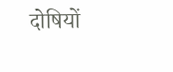दोषियों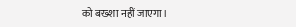को बख्शा नहीं जाएगा।